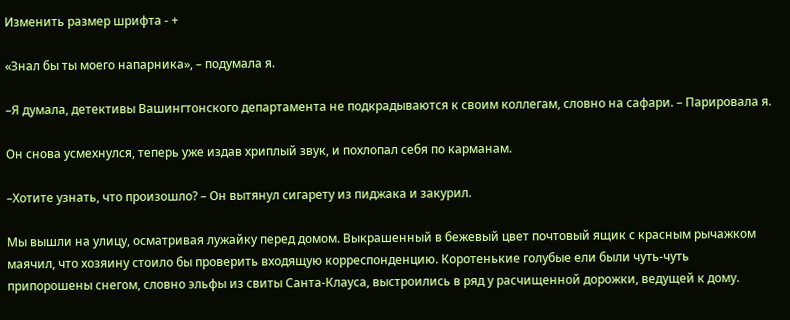Изменить размер шрифта - +

«Знал бы ты моего напарника», – подумала я.

–Я думала, детективы Вашингтонского департамента не подкрадываются к своим коллегам, словно на сафари. – Парировала я.

Он снова усмехнулся, теперь уже издав хриплый звук, и похлопал себя по карманам.

–Хотите узнать, что произошло? – Он вытянул сигарету из пиджака и закурил.

Мы вышли на улицу, осматривая лужайку перед домом. Выкрашенный в бежевый цвет почтовый ящик с красным рычажком маячил, что хозяину стоило бы проверить входящую корреспонденцию. Коротенькие голубые ели были чуть-чуть припорошены снегом, словно эльфы из свиты Санта-Клауса, выстроились в ряд у расчищенной дорожки, ведущей к дому.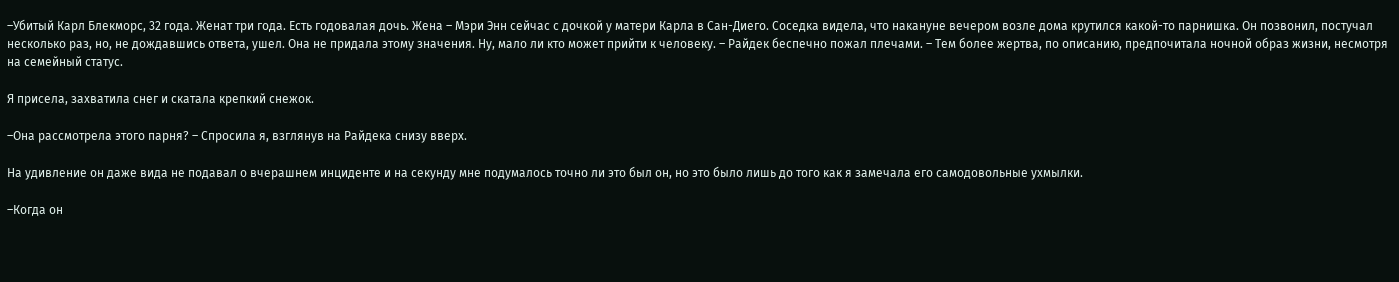–Убитый Карл Блекморс, 32 года. Женат три года. Есть годовалая дочь. Жена – Мэри Энн сейчас с дочкой у матери Карла в Сан-Диего. Соседка видела, что накануне вечером возле дома крутился какой-то парнишка. Он позвонил, постучал несколько раз, но, не дождавшись ответа, ушел. Она не придала этому значения. Ну, мало ли кто может прийти к человеку. – Райдек беспечно пожал плечами. – Тем более жертва, по описанию, предпочитала ночной образ жизни, несмотря на семейный статус.

Я присела, захватила снег и скатала крепкий снежок.

–Она рассмотрела этого парня? – Спросила я, взглянув на Райдека снизу вверх.

На удивление он даже вида не подавал о вчерашнем инциденте и на секунду мне подумалось точно ли это был он, но это было лишь до того как я замечала его самодовольные ухмылки.

–Когда он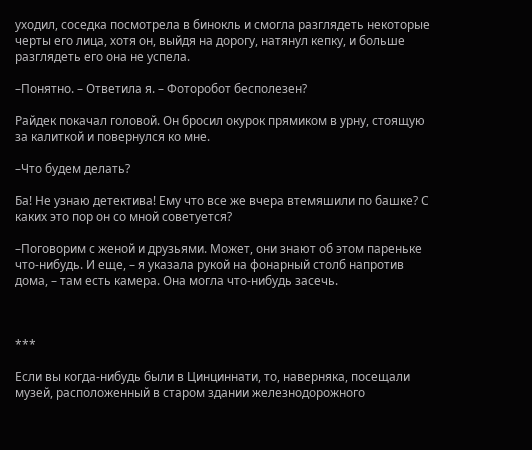уходил, соседка посмотрела в бинокль и смогла разглядеть некоторые черты его лица, хотя он, выйдя на дорогу, натянул кепку, и больше разглядеть его она не успела.

–Понятно. – Ответила я. – Фоторобот бесполезен?

Райдек покачал головой. Он бросил окурок прямиком в урну, стоящую за калиткой и повернулся ко мне.

–Что будем делать?

Ба! Не узнаю детектива! Ему что все же вчера втемяшили по башке? С каких это пор он со мной советуется?

–Поговорим с женой и друзьями. Может, они знают об этом пареньке что-нибудь. И еще, – я указала рукой на фонарный столб напротив дома, – там есть камера. Она могла что-нибудь засечь.



***

Если вы когда-нибудь были в Цинциннати, то, наверняка, посещали музей, расположенный в старом здании железнодорожного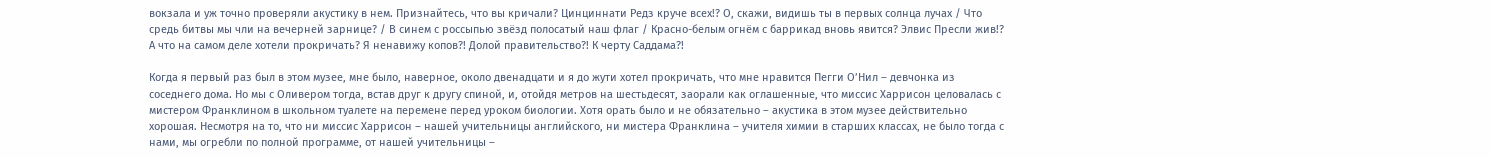вокзала и уж точно проверяли акустику в нем. Признайтесь, что вы кричали? Цинциннати Редз круче всех!? О, скажи, видишь ты в первых солнца лучах / Что средь битвы мы чли на вечерней зарнице? / В синем с россыпью звёзд полосатый наш флаг / Красно-белым огнём с баррикад вновь явится? Элвис Пресли жив!? А что на самом деле хотели прокричать? Я ненавижу копов?! Долой правительство?! К черту Саддама?!

Когда я первый раз был в этом музее, мне было, наверное, около двенадцати и я до жути хотел прокричать, что мне нравится Пегги О’Нил – девчонка из соседнего дома. Но мы с Оливером тогда, встав друг к другу спиной, и, отойдя метров на шестьдесят, заорали как оглашенные, что миссис Харрисон целовалась с мистером Франклином в школьном туалете на перемене перед уроком биологии. Хотя орать было и не обязательно – акустика в этом музее действительно хорошая. Несмотря на то, что ни миссис Харрисон – нашей учительницы английского, ни мистера Франклина – учителя химии в старших классах, не было тогда с нами, мы огребли по полной программе, от нашей учительницы –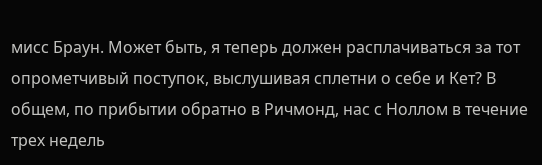мисс Браун. Может быть, я теперь должен расплачиваться за тот опрометчивый поступок, выслушивая сплетни о себе и Кет? В общем, по прибытии обратно в Ричмонд, нас с Ноллом в течение трех недель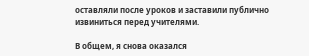оставляли после уроков и заставили публично извиниться перед учителями.

В общем, я снова оказался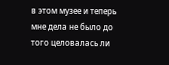в этом музее и теперь мне дела не было до того целовалась ли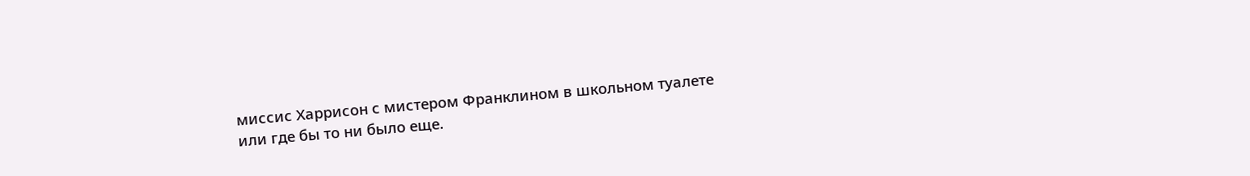миссис Харрисон с мистером Франклином в школьном туалете или где бы то ни было еще.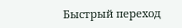Быстрый переход